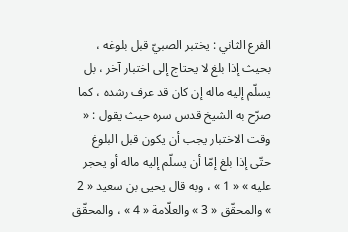الفرع الثاني : يختبر الصبيّ قبل بلوغه ، بحيث إذا بلغ لا يحتاج إلى اختبار آخر ، بل يسلّم إليه ماله إن كان قد عرف رشده ، كما صرّح به الشيخ قدس سره حيث يقول : « وقت الاختبار يجب أن يكون قبل البلوغ حتّى إذا بلغ إمّا أن يسلّم إليه ماله أو يحجر عليه » « 1 » ، وبه قال يحيى بن سعيد « 2 » والمحقّق « 3 » والعلّامة « 4 » ، والمحقّق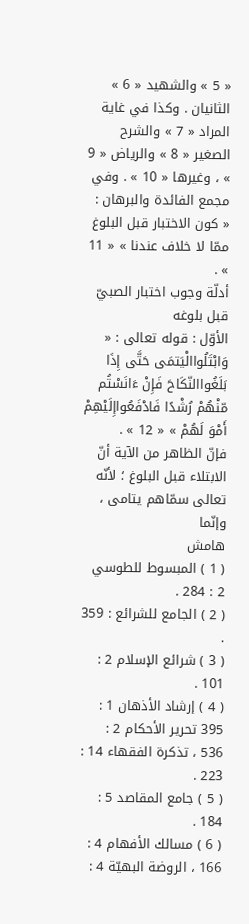« 5 » والشهيد « 6 » الثانيان . وكذا في غاية المراد « 7 » والشرح الصغير « 8 » والرياض « 9 » ، وغيرها « 10 » . وفي مجمع الفائدة والبرهان : « كون الاختبار قبل البلوغ ممّا لا خلاف عندنا » « 11 » .
أدلّة وجوب اختبار الصبيّ قبل بلوغه
الأوّل : قوله تعالى : « وَابْتَلُواالْيَتمَى حَتَّى إِذَا بَلَغُواالنّكَاحَ فَإِنْ ءَانَسْتُم مّنْهُمْ رُشْدًا فَادْفَعُواإِلَيْهِمْ أَمْوَ لَهُمْ » « 12 » .
فإنّ الظاهر من الآية أنّ الابتلاء قبل البلوغ ؛ لأنّه تعالى سمّاهم يتامى ، وإنّما
هامش
( 1 ) المبسوط للطوسي 2 : 284 .
( 2 ) الجامع للشرائع : 359 .
( 3 ) شرائع الإسلام 2 : 101 .
( 4 ) إرشاد الأذهان 1 : 395 تحرير الأحكام 2 : 536 ، تذكرة الفقهاء 14 : 223 .
( 5 ) جامع المقاصد 5 : 184 .
( 6 ) مسالك الأفهام 4 : 166 ، الروضة البهيّة 4 :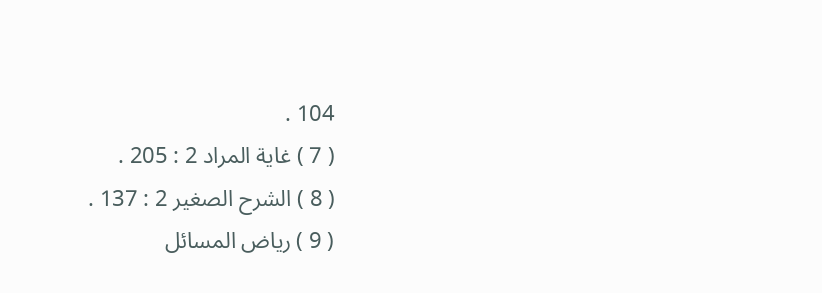104 .
( 7 ) غاية المراد 2 : 205 .
( 8 ) الشرح الصغير 2 : 137 .
( 9 ) رياض المسائل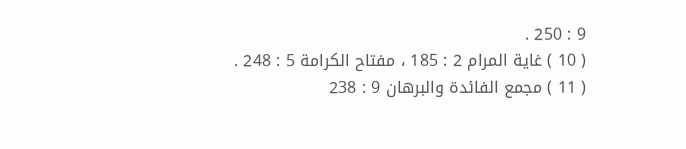9 : 250 .
( 10 ) غاية المرام 2 : 185 ، مفتاح الكرامة 5 : 248 .
( 11 ) مجمع الفائدة والبرهان 9 : 238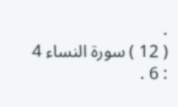.
( 12 ) سورة النساء 4 : 6 .